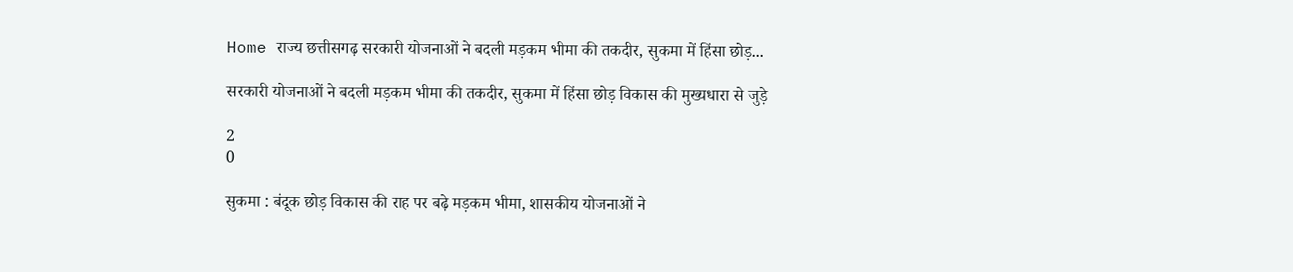Home राज्य छत्तीसगढ़ सरकारी योजनाओं ने बदली मड़कम भीमा की तकदीर, सुकमा में हिंसा छोड़...

सरकारी योजनाओं ने बदली मड़कम भीमा की तकदीर, सुकमा में हिंसा छोड़ विकास की मुख्यधारा से जुड़े

2
0

सुकमा : बंदूक छोड़ विकास की राह पर बढ़े मड़कम भीमा, शासकीय योजनाओं ने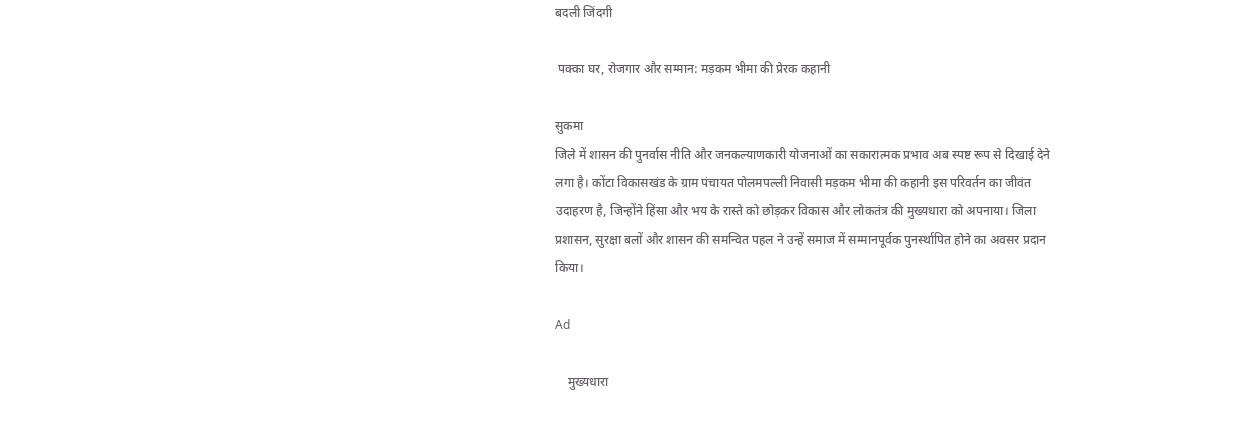बदली जिंदगी

 पक्का घर, रोजगार और सम्मान: मड़कम भीमा की प्रेरक कहानी

सुकमा
जिले में शासन की पुनर्वास नीति और जनकल्याणकारी योजनाओं का सकारात्मक प्रभाव अब स्पष्ट रूप से दिखाई देने लगा है। कोंटा विकासखंड के ग्राम पंचायत पोलमपल्ली निवासी मड़कम भीमा की कहानी इस परिवर्तन का जीवंत उदाहरण है, जिन्होंने हिंसा और भय के रास्ते को छोड़कर विकास और लोकतंत्र की मुख्यधारा को अपनाया। जिला प्रशासन, सुरक्षा बलों और शासन की समन्वित पहल ने उन्हें समाज में सम्मानपूर्वक पुनर्स्थापित होने का अवसर प्रदान किया।

Ad

    मुख्यधारा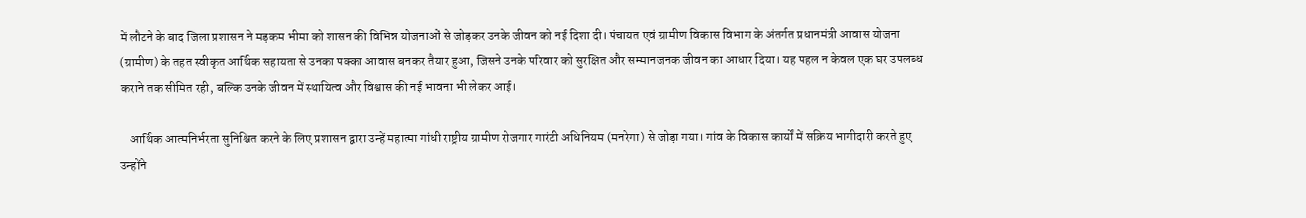में लौटने के बाद जिला प्रशासन ने मड़कम भीमा को शासन की विभिन्न योजनाओं से जोड़कर उनके जीवन को नई दिशा दी। पंचायत एवं ग्रामीण विकास विभाग के अंतर्गत प्रधानमंत्री आवास योजना (ग्रामीण) के तहत स्वीकृत आर्थिक सहायता से उनका पक्का आवास बनकर तैयार हुआ, जिसने उनके परिवार को सुरक्षित और सम्मानजनक जीवन का आधार दिया। यह पहल न केवल एक घर उपलब्ध कराने तक सीमित रही, बल्कि उनके जीवन में स्थायित्व और विश्वास की नई भावना भी लेकर आई।

    आर्थिक आत्मनिर्भरता सुनिश्चित करने के लिए प्रशासन द्वारा उन्हें महात्मा गांधी राष्ट्रीय ग्रामीण रोजगार गारंटी अधिनियम (मनरेगा) से जोड़ा गया। गांव के विकास कार्यों में सक्रिय भागीदारी करते हुए उन्होंने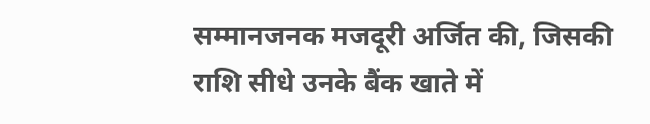सम्मानजनक मजदूरी अर्जित की, जिसकी राशि सीधे उनके बैंक खाते में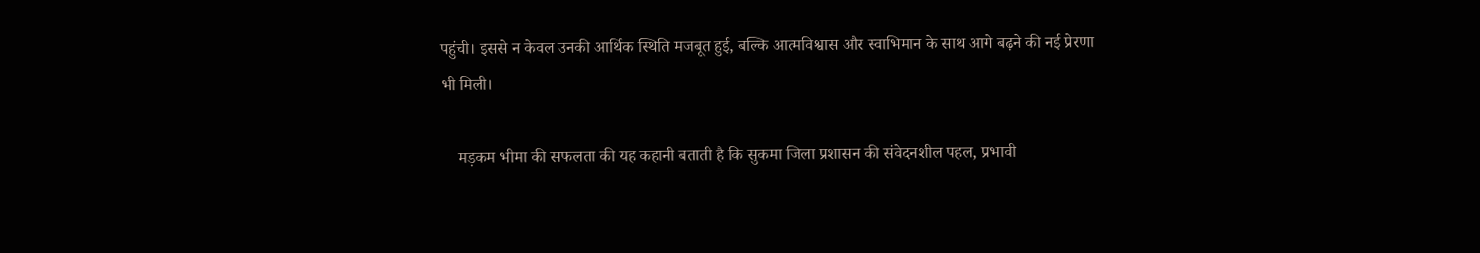पहुंची। इससे न केवल उनकी आर्थिक स्थिति मजबूत हुई, बल्कि आत्मविश्वास और स्वाभिमान के साथ आगे बढ़ने की नई प्रेरणा भी मिली।

    मड़कम भीमा की सफलता की यह कहानी बताती है कि सुकमा जिला प्रशासन की संवेदनशील पहल, प्रभावी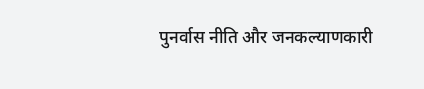पुनर्वास नीति और जनकल्याणकारी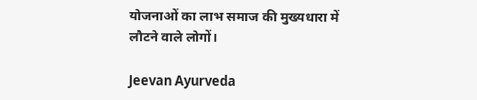योजनाओं का लाभ समाज की मुख्यधारा में लौटने वाले लोगों।

Jeevan Ayurveda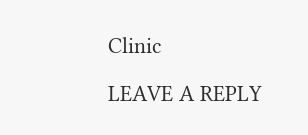Clinic

LEAVE A REPLY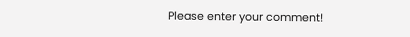Please enter your comment!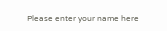Please enter your name here